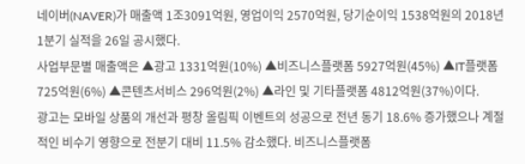네이버(NAVER)가 매출액 1조3091억원, 영업이익 2570억원, 당기순이익 1538억원의 2018년 1분기 실적을 26일 공시했다.
사업부문별 매출액은 ▲광고 1331억원(10%) ▲비즈니스플랫폼 5927억원(45%) ▲IT플랫폼 725억원(6%) ▲콘텐츠서비스 296억원(2%) ▲라인 및 기타플랫폼 4812억원(37%)이다.
광고는 모바일 상품의 개선과 평창 올림픽 이벤트의 성공으로 전년 동기 18.6% 증가했으나 계절적인 비수기 영향으로 전분기 대비 11.5% 감소했다. 비즈니스플랫폼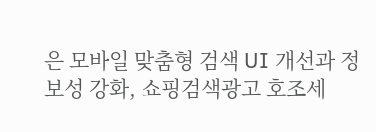은 모바일 맞춤형 검색 UI 개선과 정보성 강화, 쇼핑검색광고 호조세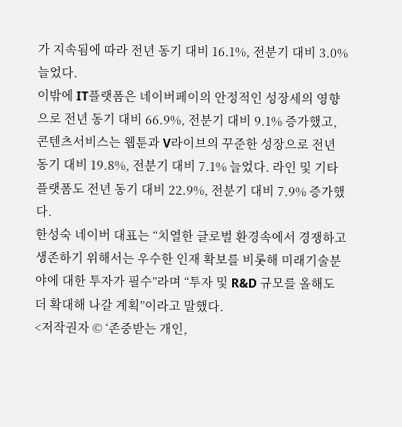가 지속됨에 따라 전년 동기 대비 16.1%, 전분기 대비 3.0% 늘었다.
이밖에 IT플랫폼은 네이버페이의 안정적인 성장세의 영향으로 전년 동기 대비 66.9%, 전분기 대비 9.1% 증가했고, 콘텐츠서비스는 웹툰과 V라이브의 꾸준한 성장으로 전년 동기 대비 19.8%, 전분기 대비 7.1% 늘었다. 라인 및 기타플랫폼도 전년 동기 대비 22.9%, 전분기 대비 7.9% 증가했다.
한성숙 네이버 대표는 “치열한 글로벌 환경속에서 경쟁하고 생존하기 위해서는 우수한 인재 확보를 비롯해 미래기술분야에 대한 투자가 필수”라며 “투자 및 R&D 규모를 올해도 더 확대해 나갈 계획”이라고 말했다.
<저작권자 © ‘존중받는 개인,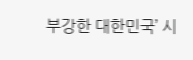부강한 대한민국’ 시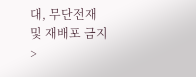대, 무단전재 및 재배포 금지>